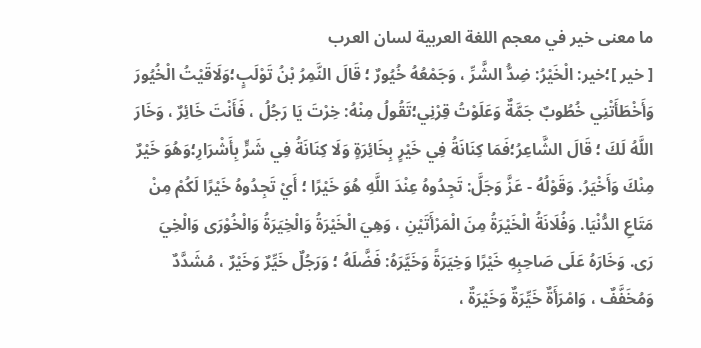ما معنى خير في معجم اللغة العربية لسان العرب
[ خير ]؛خير: الْخَيْرُ: ضِدُّ الشَّرِّ ، وَجَمْعُهُ خُيُورٌ ؛ قَالَ النَّمِرُ بْنُ تَوْلَبٍ؛وَلَاقَيْتُ الْخُيُورَ وَأَخْطَأَتْنِي خُطُوبٌ جَمَّةٌ وَعَلَوْتُ قِرْنِي؛تَقُولُ مِنْهُ: خِرْتَ يَا رَجُلُ ، فَأَنْتَ خَائِرٌ ، وَخَارَ اللَّهُ لَكَ ؛ قَالَ الشَّاعِرُ؛فَمَا كِنَانَةُ فِي خَيْرٍ بِخَائِرَةٍ وَلَا كِنَانَةُ فِي شَرٍّ بِأَشْرَارِ؛وَهُوَ خَيْرٌ مِنْكَ وَأَخْيَرُ. وَقَوْلُهُ - عَزَّ وَجَلَّ: تَجِدُوهُ عِنْدَ اللَّهِ هُوَ خَيْرًا ؛ أَيْ تَجِدُوهُ خَيْرًا لَكُمْ مِنْ مَتَاعِ الدُّنْيَا. وَفُلَانَةُ الْخَيْرَةُ مِنَ الْمَرْأَتَيْنِ ، وَهِيَ الْخَيْرَةُ وَالْخِيَرَةُ وَالْخُوْرَى وَالْخِيَ رَى. وَخَارَهُ عَلَى صَاحِبِهِ خَيْرًا وَخِيَرَةً وَخَيَّرَهُ: فَضَّلَهُ ؛ وَرَجُلٌ خَيِّرٌ وَخَيْرٌ ، مُشَدَّدٌ وَمُخَفَّفٌ ، وَامْرَأَةٌ خَيِّرَةٌ وَخَيْرَةٌ ،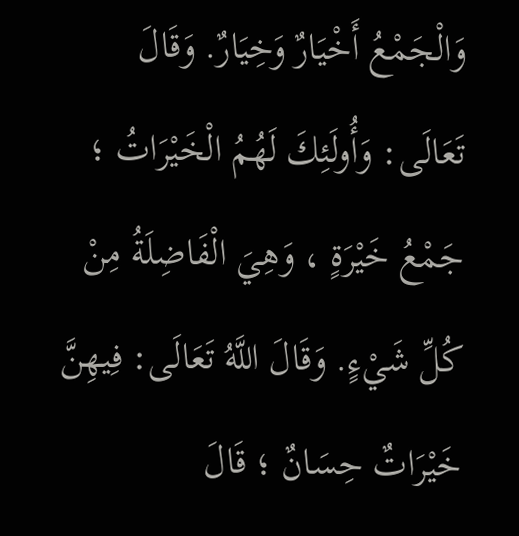وَالْجَمْعُ أَخْيَارٌ وَخِيَارٌ. وَقَالَ تَعَالَى: وَأُولَئِكَ لَهُمُ الْخَيْرَاتُ ؛ جَمْعُ خَيْرَةٍ ، وَهِيَ الْفَاضِلَةُ مِنْ كُلِّ شَيْءٍ. وَقَالَ اللَّهُ تَعَالَى: فِيهِنَّ خَيْرَاتٌ حِسَانٌ ؛ قَالَ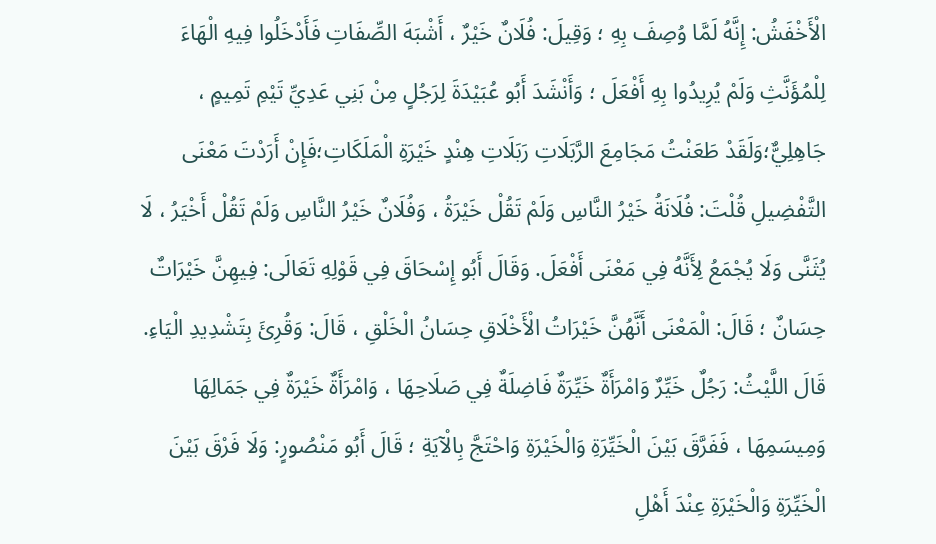الْأَخْفَشُ: إِنَّهُ لَمَّا وُصِفَ بِهِ ؛ وَقِيلَ: فُلَانٌ خَيْرٌ ، أَشْبَهَ الصِّفَاتِ فَأَدْخَلُوا فِيهِ الْهَاءَ لِلْمُؤَنَّثِ وَلَمْ يُرِيدُوا بِهِ أَفْعَلَ ؛ وَأَنْشَدَ أَبُو عُبَيْدَةَ لِرَجُلٍ مِنْ بَنِي عَدِيِّ تَيْمِ تَمِيمٍ ، جَاهِلِيٌّ؛وَلَقَدْ طَعَنْتُ مَجَامِعَ الرَّبَلَاتِ رَبَلَاتِ هِنْدٍ خَيْرَةِ الْمَلَكَاتِ؛فَإِنْ أَرَدْتَ مَعْنَى التَّفْضِيلِ قُلْتَ: فُلَانَةُ خَيْرُ النَّاسِ وَلَمْ تَقُلْ خَيْرَةُ ، وَفُلَانٌ خَيْرُ النَّاسِ وَلَمْ تَقُلْ أَخْيَرُ ، لَا يُثَنَّى وَلَا يُجْمَعُ لِأَنَّهُ فِي مَعْنَى أَفْعَلَ. وَقَالَ أَبُو إِسْحَاقَ فِي قَوْلِهِ تَعَالَى: فِيهِنَّ خَيْرَاتٌ حِسَانٌ ؛ قَالَ: الْمَعْنَى أَنَّهُنَّ خَيْرَاتُ الْأَخْلَاقِ حِسَانُ الْخَلْقِ ، قَالَ: وَقُرِئَ بِتَشْدِيدِ الْيَاءِ. قَالَ اللَّيْثُ: رَجُلٌ خَيِّرٌ وَامْرَأَةٌ خَيِّرَةٌ فَاضِلَةٌ فِي صَلَاحِهَا ، وَامْرَأَةٌ خَيْرَةٌ فِي جَمَالِهَا وَمِيسَمِهَا ، فَفَرَّقَ بَيْنَ الْخَيِّرَةِ وَالْخَيْرَةِ وَاحْتَجَّ بِالْآيَةِ ؛ قَالَ أَبُو مَنْصُورٍ: وَلَا فَرْقَ بَيْنَ الْخَيِّرَةِ وَالْخَيْرَةِ عِنْدَ أَهْلِ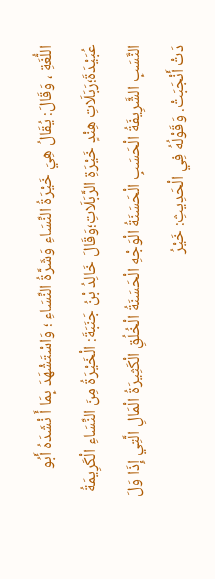اللُّغَةِ ، وَقَالَ: يُقَالُ هِيَ خَيْرَةُ النِّسَاءِ وَشَرَّةُ النِّسَاءِ ؛ وَاسْتَشْهَدَ بِمَا أَ نْشَدَهُ أَبُو عُبَيْدَةَ؛رَبَلَاتِ هِنْدٍ خَيْرَةِ الرَّبَلَاتِ؛وَقَالَ خَالِدُ بْنُ جَنَبَةَ: الْخَيْرَةُ مِنَ النِّسَاءِ الْكَرِيمَةُ النَّسَبِ الشَّرِيفَةُ الْحَسَبِ الْحَسَنَةُ الْوَجْهِ الْحَسَنَةُ الْخُلُقِ الْكَثِيرَةُ الْمَالِ الَّتِي إِذَا وَلَ دَتْ أَنْجَبَتْ. وَقَوْلُهُ فِي الْحَدِيثِ: خَيْرُ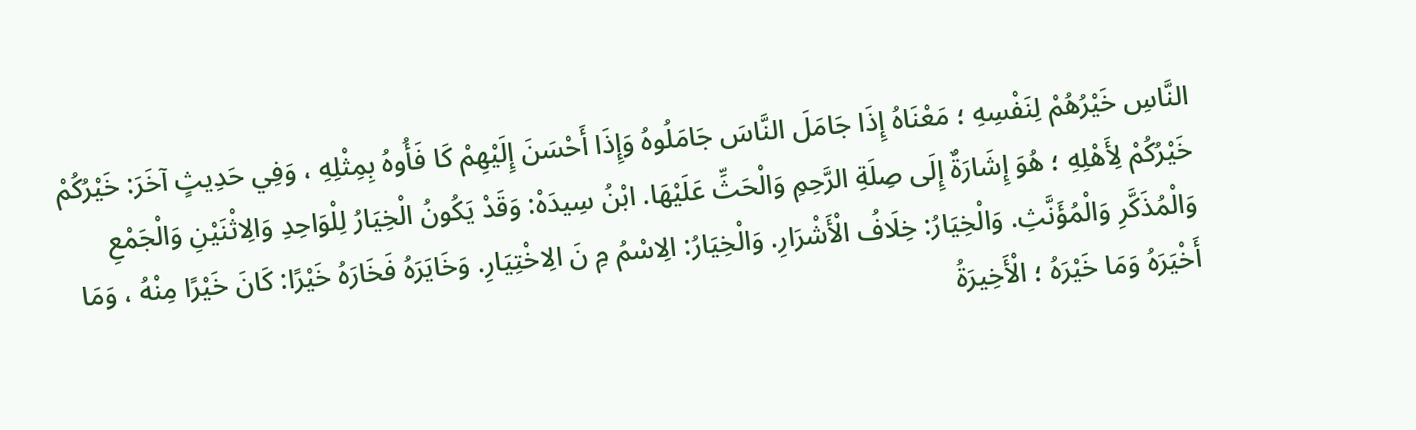النَّاسِ خَيْرُهُمْ لِنَفْسِهِ ؛ مَعْنَاهُ إِذَا جَامَلَ النَّاسَ جَامَلُوهُ وَإِذَا أَحْسَنَ إِلَيْهِمْ كَا فَأُوهُ بِمِثْلِهِ ، وَفِي حَدِيثٍ آخَرَ: خَيْرُكُمْ خَيْرُكُمْ لِأَهْلِهِ ؛ هُوَ إِشَارَةٌ إِلَى صِلَةِ الرَّحِمِ وَالْحَثِّ عَلَيْهَا. ابْنُ سِيدَهْ: وَقَدْ يَكُونُ الْخِيَارُ لِلْوَاحِدِ وَالِاثْنَيْنِ وَالْجَمْعِ وَالْمُذَكَّرِ وَالْمُؤَنَّثِ. وَالْخِيَارُ: خِلَافُ الْأَشْرَارِ. وَالْخِيَارُ: الِاسْمُ مِ نَ الِاخْتِيَارِ. وَخَايَرَهُ فَخَارَهُ خَيْرًا: كَانَ خَيْرًا مِنْهُ ، وَمَا أَخْيَرَهُ وَمَا خَيْرَهُ ؛ الْأَخِيرَةُ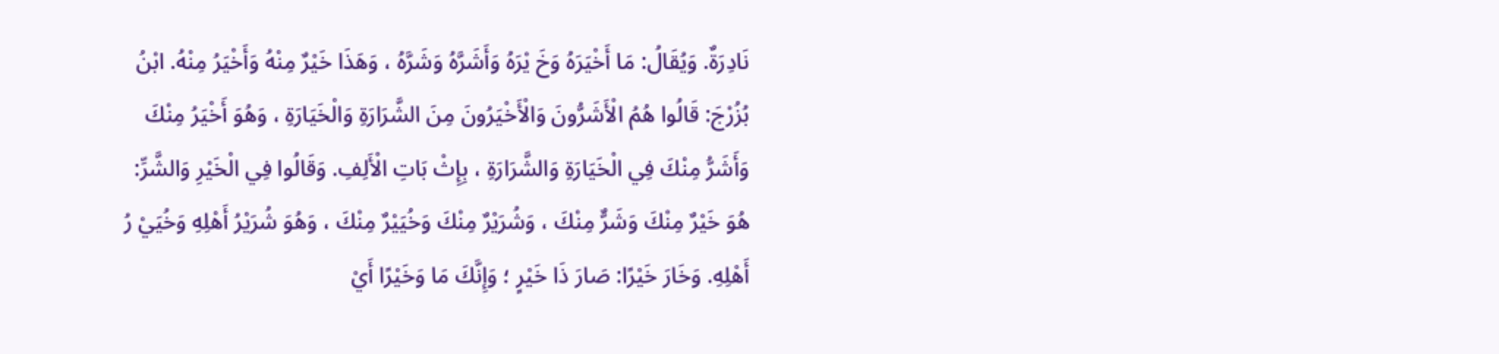نَادِرَةٌ. وَيُقَالُ: مَا أَخْيَرَهُ وَخَ يْرَهُ وَأَشَرَّهُ وَشَرَّهُ ، وَهَذَا خَيْرٌ مِنْهُ وَأَخْيَرُ مِنْهُ. ابْنُ بُزُرْجَ: قَالُوا هُمُ الْأَشَرُّونَ وَالْأَخْيَرُونَ مِنَ الشَّرَارَةِ وَالْخَيَارَةِ ، وَهُوَ أَخْيَرُ مِنْكَ وَأَشَرُّ مِنْكَ فِي الْخَيَارَةِ وَالشَّرَارَةِ ، بِإِثْ بَاتِ الْأَلِفِ. وَقَالُوا فِي الْخَيْرِ وَالشَّرِّ: هُوَ خَيْرٌ مِنْكَ وَشَرٌّ مِنْكَ ، وَشُرَيْرٌ مِنْكَ وَخُيَيْرٌ مِنْكَ ، وَهُوَ شُرَيْرُ أَهْلِهِ وَخُيَيْ رُ أَهْلِهِ. وَخَارَ خَيْرًا: صَارَ ذَا خَيْرٍ ؛ وَإِنَّكَ مَا وَخَيْرًا أَيْ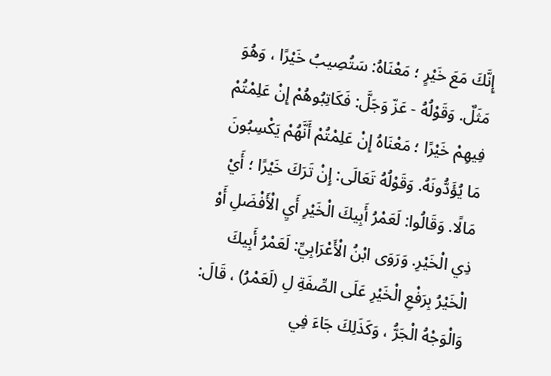إِنَّكَ مَعَ خَيْرٍ ؛ مَعْنَاهُ: سَتُصِيبُ خَيْرًا ، وَهُوَ مَثَلٌ. وَقَوْلُهُ - عَزّ وَجَلَّ: فَكَاتِبُوهُمْ إِنْ عَلِمْتُمْ فِيهِمْ خَيْرًا ؛ مَعْنَاهُ إِنْ عَلِمْتُمْ أَنَّهُمْ يَكْسِبُونَ مَا يُؤَدُّونَهُ. وَقَوْلُهُ تَعَالَى: إِنْ تَرَكَ خَيْرًا ؛ أَيْ مَالًا. وَقَالُوا: لَعَمْرُ أَبِيكَ الْخَيْرِ أَيِ الْأَفْضَلِ أَوْ ذِي الْخَيْرِ. وَرَوَى ابْنُ الْأَعْرَابِيِّ: لَعَمْرُ أَبِيكَ الْخَيْرُ بِرَفْعِ الْخَيْرِ عَلَى الصِّفَةِ لِ (لَعَمْرُ) ، قَالَ: وَالْوَجْهُ الْجَرُّ ، وَكَذَلِكَ جَاءَ فِي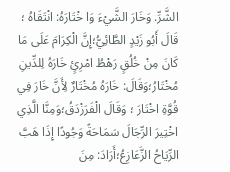الشَّرِّ. وَخَارَ الشَّيْءَ وَا خْتَارَهُ: انْتَقَاهُ ؛ قَالَ أَبُو زَيْدٍ الطَّائِيُّ؛إِنَّ الْكِرَامَ عَلَى مَا كَانَ مِنْ خُلُقٍ رَهْطُ امْرِئٍ خَارَهُ لِلدِّينِ مُخْتَارُ؛وَقَالَ: خَارَهُ مُخْتَارٌ لِأَنَّ خَارَ فِي قُوَّةِ اخْتَارَ ؛ وَقَالَ الْفَرَزْدَقُ؛وَمِنَّا الَّذِي اخْتِيرَ الرِّجَالَ سَمَاحَةً وَجُودًا إِذَا هَبَّ الرِّيَاحُ الزَّعَازِعُ؛أَرَادَ: مِنَ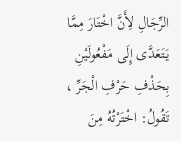الرِّجَالِ لِأَنَّ اخْتَارَ مِمَّا يَتَعَدَّى إِلَى مَفْعُولَيْنِ بِحَذْفِ حَرْفِ الْجَرِّ ، تَقُولُ: اخْتَرْتُهُ مِنَ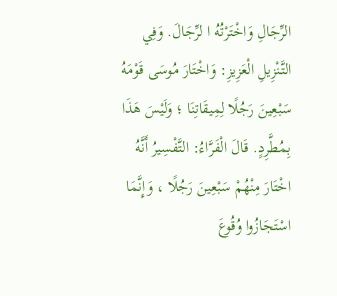الرِّجَالِ وَاخْتَرْتُهُ ا لرِّجَالَ. وَفِي التَّنْزِيلِ الْعَزِيزِ: وَاخْتَارَ مُوسَى قَوْمَهُ سَبْعِينَ رَجُلًا لِمِيقَاتِنَا ؛ وَلَيْسَ هَذَا بِمُطَّرِدٍ. قَالَ الْفَرَّاءُ: التَّفْسِيرُ أَنَّهُ اخْتَارَ مِنْهُمْ سَبْعِينَ رَجُلًا ، وَإِنَّمَا اسْتَجَازُوا وُقُوعَ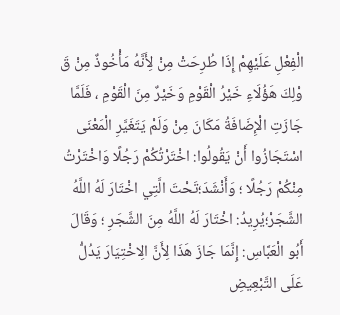الْفِعْلِ عَلَيْهِمْ إِذَا طُرِحَتْ مِنْ لِأَنَّهُ مَأْخُوذٌ مِنْ قَ وْلِكَ هَؤُلَاءِ خَيْرُ الْقَوْمِ وَخَيْرٌ مِنَ الْقَوْمِ ، فَلَمَّا جَازَتِ الْإِضَافَةُ مَكَانَ مِنْ وَلَمْ يَتَغَيَّرِ الْمَعْنَى اسْتَجَازُوا أَنْ يَقُولُوا: اخْتَرْتُكُمْ رَجُلًا وَاخْتَرْتُ مِنْكُمْ رَجُلًا ؛ وَأَنْشَدَ؛تَحْتَ الَّتِي اخْتَارَ لَهُ اللَّهُ الشَّجَرْ؛يُرِيدُ: اخْتَارَ لَهُ اللَّهُ مِنَ الشَّجَرِ ؛ وَقَالَ أَبُو الْعَبَّاسِ: إِنَّمَا جَازَ هَذَا لِأَنَّ الِاخْتِيَارَ يَدُلُّ عَلَى التَّبْعِيضِ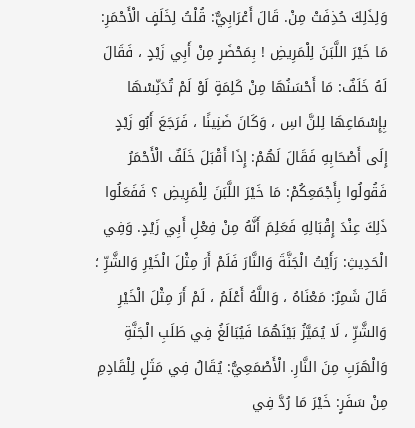وَلِذَلِكَ حُذِفَتْ مِنْ. قَالَ أَعْرَابِيٌّ: قُلْتُ لِخَلَفٍ الْأَحْمَرِ: مَا خَيْرَ اللَّبَنَ لِلْمَرِيضِ ! بِمَحْضَرٍ مِنْ أَبِي زَيْدٍ ، فَقَالَ لَهُ خَلَفٌ: مَا أَحْسَنُهَا مِنْ كَلِمَةٍ لَوْ لَمْ تُدَنِّسْهَا بِإِسْمَاعِهَا لِلنَّ اسِ ، وَكَانَ ضَنِينًا ، فَرَجَعَ أَبُو زَيْدٍ إِلَى أَصْحَابِهِ فَقَالَ لَهُمْ: إِذَا أَقْبَلَ خَلَفٌ الْأَحْمَرُ فَقُولُوا بِأَجْمَعِكُمْ: مَا خَيْرَ اللَّبَنَ لِلْمَرِيضِ ؟ فَفَعَلُوا ذَلِكَ عِنْدَ إِقْبَالِهِ فَعَلِمَ أَنَّهُ مِنْ فِعْلِ أَبِي زَيْدٍ. وَفِي الْحَدِيثِ: رَأَيْتُ الْجَنَّةَ وَالنَّارَ فَلَمْ أَرَ مِثْلَ الْخَيْرِ وَالشَّرِّ ؛ قَالَ شَمِرٌ: مَعْنَاهُ ، وَاللَّهُ أَعْلَمُ ، لَمْ أَرَ مِثْلَ الْخَيْرِ وَالشَّرِّ ، لَا يُمَيَّزُ بَيْنَهُمَا فَيُبَالَغُ فِي طَلَبِ الْجَنَّةِ وَالْهَرَبِ مِنَ النَّارِ. الْأَصْمَعِيُّ: يُقَالُ فِي مَثَلٍ لِلْقَادِمِ مِنْ سَفَرٍ: خَيْرَ مَا رُدَّ فِي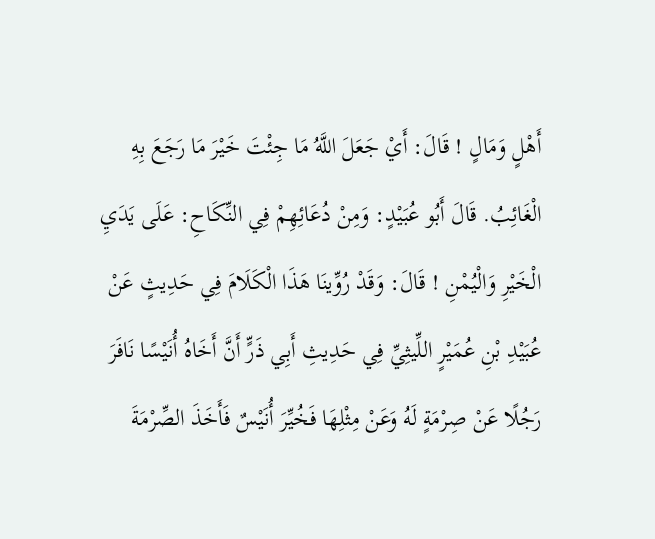أَهْلٍ وَمَالٍ ! قَالَ: أَيْ جَعَلَ اللَّهُ مَا جِئْتَ خَيْرَ مَا رَجَعَ بِهِ الْغَائِبُ. قَالَ أَبُو عُبَيْدٍ: وَمِنْ دُعَائِهِمْ فِي النِّكَاحِ: عَلَى يَدَيِ الْخَيْرِ وَالْيُمْنِ ! قَالَ: وَقَدْ رُوِّينَا هَذَا الْكَلَامَ فِي حَدِيثٍ عَنْ عُبَيْدِ بْنِ عُمَيْرٍ اللِّيثِيِّ فِي حَدِيثِ أَبِي ذَرٍّ أَنَّ أَخَاهُ أُنَيْسًا نَافَرَ رَجُلًا عَنْ صِرْمَةٍ لَهُ وَعَنْ مِثْلِهَا فَخُيِّرَ أُنَيْسٌ فَأَخَذَ الصِّرْمَةَ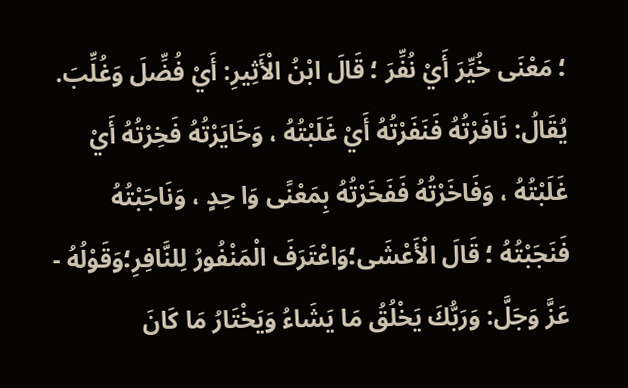؛ مَعْنَى خُيِّرَ أَيْ نُفِّرَ ؛ قَالَ ابْنُ الْأَثِيرِ: أَيْ فُضِّلَ وَغُلِّبَ. يُقَالُ: نَافَرْتُهُ فَنَفَرْتُهُ أَيْ غَلَبْتُهُ ، وَخَايَرْتُهُ فَخِرْتُهُ أَيْ غَلَبْتُهُ ، وَفَاخَرْتُهُ فَفَخَرْتُهُ بِمَعْنًى وَا حِدٍ ، وَنَاجَبْتُهُ فَنَجَبْتُهُ ؛ قَالَ الْأَعْشَى؛وَاعْتَرَفَ الْمَنْفُورُ لِلنَّافِرِ؛وَقَوْلُهُ - عَزَّ وَجَلَّ: وَرَبُّكَ يَخْلُقُ مَا يَشَاءُ وَيَخْتَارُ مَا كَانَ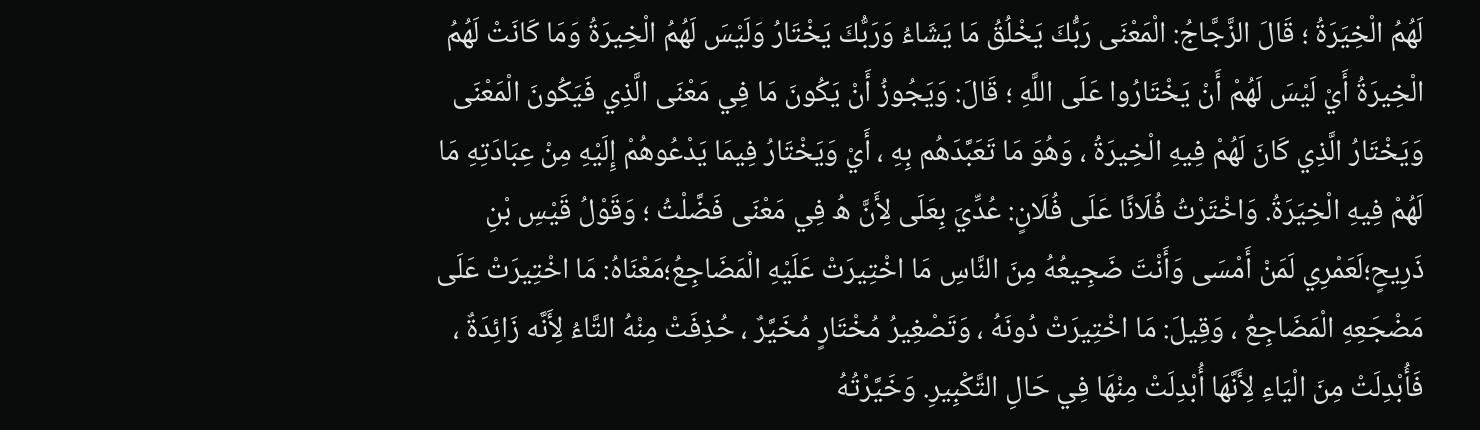لَهُمُ الْخِيَرَةُ ؛ قَالَ الزَّجَّاجُ: الْمَعْنَى رَبُّكَ يَخْلُقُ مَا يَشَاءُ وَرَبُّكَ يَخْتَارُ وَلَيْسَ لَهُمُ الْخِيرَةُ وَمَا كَانَتْ لَهُمُ الْخِيرَةُ أَيْ لَيْسَ لَهُمْ أَنْ يَخْتَارُوا عَلَى اللَّهِ ؛ قَالَ: وَيَجُوزُ أَنْ يَكُونَ مَا فِي مَعْنَى الَّذِي فَيَكُونَ الْمَعْنَى وَيَخْتَارُ الَّذِي كَانَ لَهُمْ فِيهِ الْخِيرَةُ ، وَهُوَ مَا تَعَبَّدَهُم بِهِ ، أَيْ وَيَخْتَارُ فِيمَا يَدْعُوهُمْ إِلَيْهِ مِنْ عِبَادَتِهِ مَا لَهُمْ فِيهِ الْخِيَرَةُ. وَاخْتَرْتُ فُلَانًا عَلَى فُلَانٍ: عُدِّيَ بِعَلَى لِأَنَّ هُ فِي مَعْنَى فَضَّلْتُ ؛ وَقَوْلُ قَيْسِ بْنِ ذَرِيحٍ؛لَعَمْرِي لَمَنْ أَمْسَى وَأَنْتَ ضَجِيعُهُ مِنَ النَّاسِ مَا اخْتِيرَتْ عَلَيْهِ الْمَضَاجِعُ؛مَعْنَاهُ: مَا اخْتِيرَتْ عَلَى مَضْجَعِهِ الْمَضَاجِعُ ، وَقِيلَ: مَا اخْتِيرَتْ دُونَهُ ، وَتَصْغِيرُ مُخْتَارٍ مُخَيَّرٌ ، حُذِفَتْ مِنْهُ التَّاءُ لِأَنَّه زَائِدَةٌ ، فَأُبْدِلَتْ مِنَ الْيَاءِ لِأَنَّهَا أُبْدِلَتْ مِنْهَا فِي حَالِ التَّكْبِيرِ. وَخَيَّرْتُهُ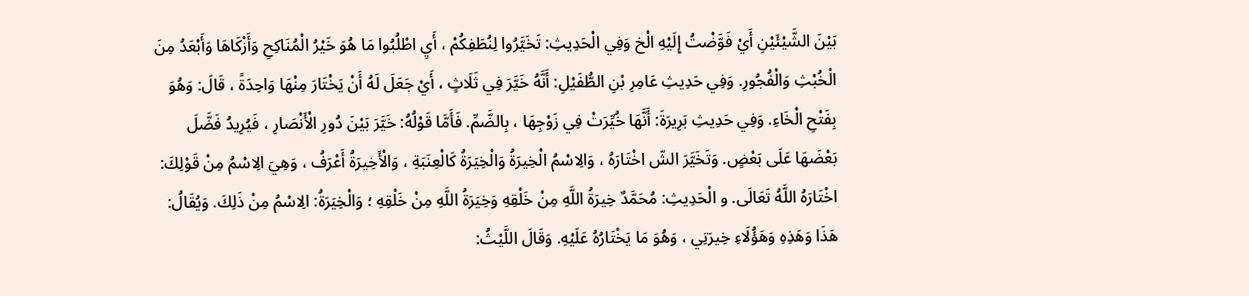بَيْنَ الشَّيْئَيْنِ أَيْ فَوَّضْتُ إِلَيْهِ الْخ وَفِي الْحَدِيثِ: تَخَيَّرُوا لِنُطَفِكُمْ ، أَيِ اطْلُبُوا مَا هُوَ خَيْرُ الْمُنَاكِحِ وَأَزْكَاهَا وَأَبْعَدُ مِنَ الْخُبْثِ وَالْفُجُورِ. وَفِي حَدِيثِ عَامِرِ بْنِ الطُّفَيْلِ: أَنَّهُ خَيَّرَ فِي ثَلَاثٍ ، أَيْ جَعَلَ لَهُ أَنْ يَخْتَارَ مِنْهَا وَاحِدَةً ، قَالَ: وَهُوَ بِفَتْحِ الْخَاءِ. وَفِي حَدِيثِ بَرِيرَةَ: أَنَّهَا خُيِّرَتْ فِي زَوْجِهَا ، بِالضَّمِّ. فَأَمَّا قَوْلُهُ: خَيَّرَ بَيْنَ دُورِ الْأَنْصَارِ ، فَيُرِيدُ فَضَّلَ بَعْضَهَا عَلَى بَعْضٍ. وَتَخَيَّرَ الشّ اخْتَارَهُ ، وَالِاسْمُ الْخِيرَةُ وَالْخِيَرَةُ كَالْعِنَبَةِ ، وَالْأَخِيرَةُ أَعْرَفُ ، وَهِيَ الِاسْمُ مِنْ قَوْلِكَ: اخْتَارَهُ اللَّهُ تَعَالَى. و الْحَدِيثِ: مُحَمَّدٌ خِيرَةُ اللَّهِ مِنْ خَلْقِهِ وَخِيَرَةُ اللَّهِ مِنْ خَلْقِهِ ؛ وَالْخِيَرَةُ: الِاسْمُ مِنْ ذَلِكَ. وَيُقَالُ: هَذَا وَهَذِهِ وَهَؤُلَاءِ خِيرَتِي ، وَهُوَ مَا يَخْتَارُهُ عَلَيْهِ. وَقَالَ اللَّيْثُ: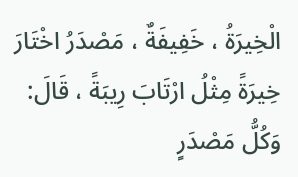الْخِيرَةُ ، خَفِيفَةٌ ، مَصْدَرُ اخْتَارَ خِيرَةً مِثْلُ ارْتَابَ رِيبَةً ، قَالَ: وَكُلُّ مَصْدَرٍ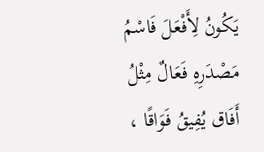يَكُونُ لِأَفْعَلَ فَاسْمُ مَصْدَرِهِ فَعَالٌ مِثْلُ أَفَاق يُفِيقُ فَوَاقًا ،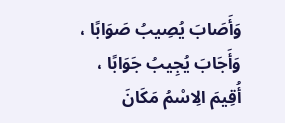وَأَصَابَ يُصِيبُ صَوَابًا ، وَأَجَابَ يُجِيبُ جَوَابًا ، أُقِيمَ الِاسْمُ مَكَانَ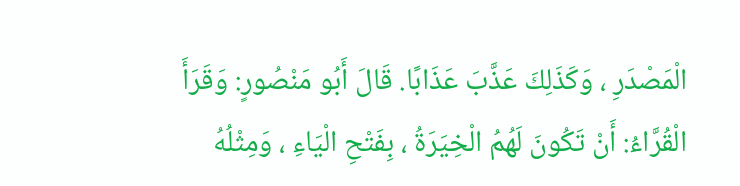الْمَصْدَرِ ، وَكَذَلِكَ عَذَّبَ عَذَابًا. قَالَ أَبُو مَنْصُورٍ: وَقَرَأَ الْقُرَّاءُ: أَنْ تَكُونَ لَهُمُ الْخِيَرَةُ ، بِفَتْحِ الْيَاءِ ، وَمِثْلُهُ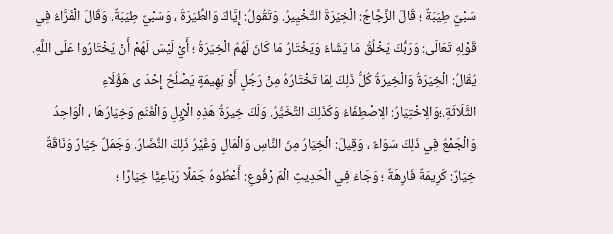سَبْيٌ طِيَبَةٌ ؛ قَالَ الزَّجَّاجُ: الْخِيَرَةَ التَّخْيِيرُ. وَتَقُولُ: إِيَّاكَ وَالطِّيَرَةَ ، وَسَبْيٌ طِيَبَةٌ. وَقَالَ الْفَرَّاءُ فِي قَوْلِهِ تَعَالَى: وَرَبُّكَ يَخْلُقُ مَا يَشَاءُ وَيَخْتَارُ مَا كَانَ لَهُمُ الْخِيَرَةُ ؛ أَيْ لَيْسَ لَهُمْ أَنْ يَخْتَارُوا عَلَى اللَّهِ. يُقَالُ: الْخِيَرَةُ وَالْخِيرَةُ كُلُّ ذَلِكَ لِمَا تَخْتَارُهُ مِنْ رَجُلٍ أَوْ بَهِيمَةٍ يَصْلُحُ إِحْدَ ى هَؤُلَاءِ الثَّلَاثَةِ.؛وَالِاخْتِيَارُ: الِاصْطِفَاءُ وَكَذَلِكَ التَّخَيُّرُ. وَلَكَ خِيرَةُ هَذِهِ الْإِبِلِ وَالْغَنَمِ وَخِيَارُهَا ، الْوَاحِدُ وَالْجَمْعُ فِي ذَلِكَ سَوَاءٌ ، وَقِيلَ: الْخِيَارُ مِنَ النَّاسِ وَالْمَالِ وَغَيْرُ ذَلِكَ النُّضَارُ. وَجَمَلٌ خِيَارٌ وَنَاقَةٌ خِيَارٌ: كَرِيمَةٌ فَارِهَةٌ ؛ وَجَاءَ فِي الْحَدِيثِ الْمَ رْفُوعِ: أَعْطُوهُ جَمَلًا رَبَاعِيًّا خِيَارًا ؛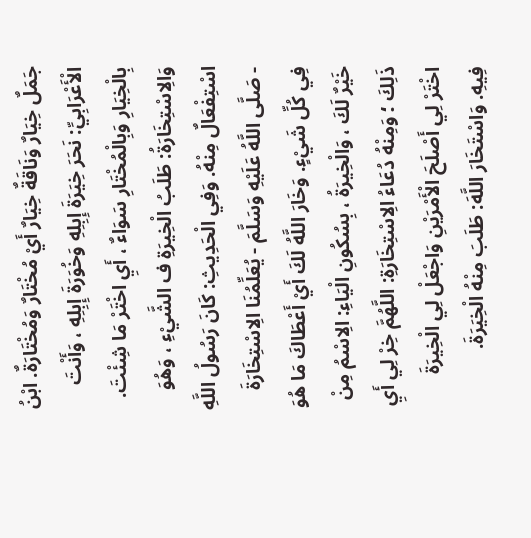جَمَلٌ خِيَارٌ وَنَاقَةٌ خِيَارٌ أَيْ مُخْتَارٌ وَمُخْتَارَةٌ. ابْنُ الْأَعْرَابِيِّ: نَحَرَ خِيَرَةَ إِبِلِهِ وَخُوَرَةَ إِبِلِهِ ، وَأَنْتَ بِالْخِيَارِ وَبِالْمُخْتَارِ سَوَاءٌ ، أَيِ اخْتَرْ مَا شِئْتَ. وَالِاسْتِخَارَةُ: طَلَبُ الْخِيرَةِ ف الشَّيْءِ ، وَهُوَ اسْتِفْعَالٌ مِنْهُ. وَفِي الْحَدِيثِ: كَانَ رَسُولُ اللَّهِ - صَلَّى اللَّهُ عَلَيْهِ وَسَلَّمَ - يُعَلِّمُنَا الِاسْتِخَارَةَ فِي كُلِّ شَيْءٍ. وَخَارَ اللَّهُ لَكَ أَيْ أَعْطَاكَ مَا هُوَ خَيْرٌ لَكَ ، وَالْخِيرَةُ ، بِسُكُونِ الْيَاءِ: الِاسْمُ مِنْ ذَلِكَ ؛ وَمِنْهُ دُعَاءُ الِاسْتِخَارَةِ: اللَّهُمَّ خِرْ لِي أَيِ اخْتَرْ لِي أَصْلَحَ الْأَمْرَيْنِ وَاجْعَلْ لِي الْخِيرَةَ فِيهِ. وَاسْتَخَارَ اللَّهَ: طَلَبَ مِنْهُ الْخِيَرَةَ.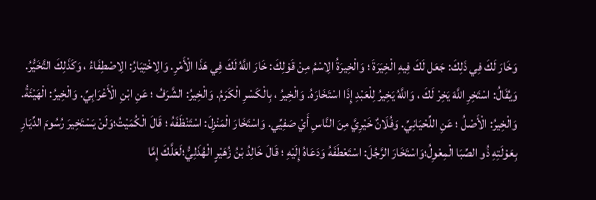وَخَارَ لَكَ فِي ذَلِكَ: جَعَل لَكَ فِيهِ الْخِيَرَةَ ؛ وَالْخِيرَةُ الِاسْمُ مِنْ قَوْلِكَ: خَارَ اللَّهُ لَكَ فِي هَذَا الْأَمْرِ. وَالِاخْتِيَارُ: الِاصْطِفَاءُ ، وَكَذَلِكَ التَّخَيُّرُ. وَيُقَالُ: اسْتَخِرِ اللَّهَ يَخِرْ لَكَ ، وَاللَّهُ يَخِيرُ لِلْعَبْدِ إِذَا اسْتَخَارَهُ. وَالْخِيرُ ، بِالْكَسْرِ الْكَرَمُ. وَالْخِيرُ: الشَّرَفُ ؛ عَنِ ابْنِ الْأَعْرَابِيِّ. وَالْخِيرُ: الْهَيْئَةُ. وَالْخِيرُ: الْأَصْلُ ؛ عَنِ اللِّحْيَانِيِّ. وَفُلَانٌ خَيْرِيَّ مِنَ النَّاسِ أَيْ صَفِيِّي. وَاسْتَخَارَ الْمَنْزِلَ: اسْتَنْظَفَهُ ؛ قَالَ الْكُمَيْتُ؛وَلَنْ يَسْتَخِيرَ رُسُومَ الدِّيَارِ بِعَوْلَتِهِ ذُو الصِّبَا الْمِعْوِلُ؛وَاسْتَخَارَ الرَّجُلَ: اسْتَعْطَفَهُ وَدَعَاهُ إِلَيْهِ ؛ قَالَ خَالِدُ بْنُ زُهَيْرٍ الْهُذَلِيُّ؛لَعَلَّكَ إِمَّا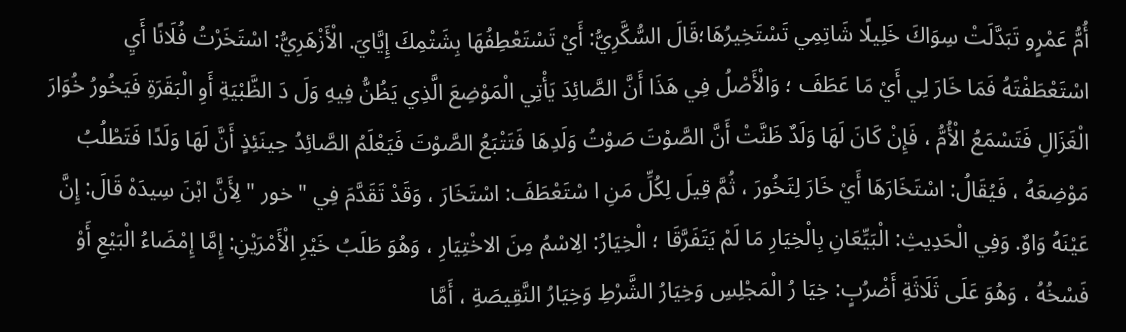أُمُّ عَمْرٍو تَبَدَّلَتْ سِوَاكَ خَلِيلًا شَاتِمِي تَسْتَخِيرُهَا؛قَالَ السُّكَّرِيُّ: أَيْ تَسْتَعْطِفُهَا بِشَتْمِكَ إِيَّايَ. الْأَزْهَرِيُّ: اسْتَخَرْتُ فُلَانًا أَيِ اسْتَعْطَفْتَهُ فَمَا خَارَ لِي أَيْ مَا عَطَفَ ؛ وَالْأَصْلُ فِي هَذَا أَنَّ الصَّائِدَ يَأْتِي الْمَوْضِعَ الَّذِي يَظُنُّ فِيهِ وَلَ دَ الظَّبْيَةِ أَوِ الْبَقَرَةِ فَيَخُورُ خُوَارَ الْغَزَالِ فَتَسْمَعُ الْأُمُّ ، فَإِنْ كَانَ لَهَا وَلَدٌ ظَنَّتْ أَنَّ الصَّوْتَ صَوْتُ وَلَدِهَا فَتَتْبَعُ الصَّوْتَ فَيَعْلَمُ الصَّائِدُ حِينَئِذٍ أَنَّ لَهَا وَلَدًا فَتَطْلُبُ مَوْضِعَهُ ، فَيُقَالُ: اسْتَخَارَهَا أَيْ خَارَ لِتَخُورَ ، ثُمَّ قِيلَ لِكُلِّ مَنِ ا سْتَعْطَفَ: اسْتَخَارَ ، وَقَدْ تَقَدَّمَ فِي " خور " لِأَنَّ ابْنَ سِيدَهْ قَالَ: إِنَّ عَيْنَهُ وَاوٌ. وَفِي الْحَدِيثِ: الْبَيِّعَانِ بِالْخِيَارِ مَا لَمْ يَتَفَرَّقَا ؛ الْخِيَارُ: الِاسْمُ مِنَ الاخْتِيَارِ ، وَهُوَ طَلَبُ خَيْرِ الْأَمْرَيْنِ: إِمَّا إِمْضَاءُ الْبَيْعِ أَوْ فَسْخُهُ ، وَهُوَ عَلَى ثَلَاثَةِ أَضْرُبٍ: خِيَا رُ الْمَجْلِسِ وَخِيَارُ الشَّرْطِ وَخِيَارُ النَّقِيصَةِ ، أَمَّا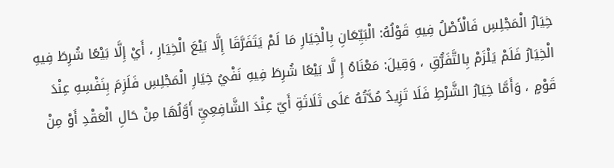خِيَارُ الْمَجْلِسِ فَالْأَصْلُ فِيهِ قَوْلُهُ: الْبَيِّعَانِ بِالْخِيَارِ مَا لَمْ يَتَفَرَّقَا إِلَّا بَيْعَ الْخِيَارِ ، أَيْ إِلَّا بَيْعًا شُرِطَ فِيهِ الْخِيَارُ فَلَمْ يَلْزَمْ بِالتَّفَرُّقِ ، وَقِيلَ: مَعْنَاهُ إِ لَّا بَيْعًا شُرِطَ فِيهِ نَفْيُ خِيَارِ الْمَجْلِسِ فَلَزِمَ بِنَفْسِهِ عِنْدَ قَوْمٍ ، وَأَمَّا خِيَارُ الشَّرْطِ فَلَا تَزِيدُ مُدَّتُهُ عَلَى ثَلَاثَةِ أَيّ عِنْدَ الشَّافِعِيِّ أَوَّلُهَا مِنْ حَالِ الْعَقْدِ أَوْ مِنْ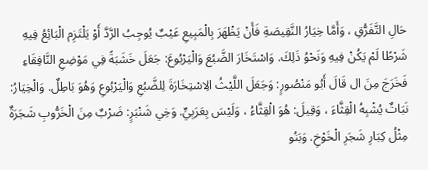حَالِ التَّفَرُّقِ ، وَأَمَّا خِيَارُ النَّقِيصَةِ فَأَنْ يَظْهَرَ بِالْمَبِيعِ عَيْبٌ يُوجِبُ الرَّدَّ أَوْ يَلْتَزِم الْبَائِعُ فِيهِ شَرْطًا لَمْ يَكُنْ فِيهِ وَنَحْوُ ذَلِكَ. وَاسْتَخَارَ الضَّبُعَ وَالْيَرْبُوعَ: جَعَلَ خَشَبَةً فِي مَوْضِعِ النَّافِقَاءِ فَخَرَجَ مِنَ ال قَالَ أَبُو مَنْصُورٍ: وَجَعَلَ اللَّيْثُ الِاسْتِخَارَةَ لِلضَّبُعِ وَالْيَرْبُوعِ وَهُوَ بَاطِلٌ. وَالْخِيَارُ: نَبَاتٌ يُشْبِهُ الْقِثَّاءَ ، وَقِيلَ: هُوَ الْقِثَّاءُ ، وَلَيْسَ بِعَرَبِيٍّ. وَخِي شَنْبَرٍ: ضَرْبٌ مِنَ الْخَرُّوبِ شَجَرَةٌ مِثْلُ كِبَارِ شَجَرِ الْخَوْخِ. وَبَنُو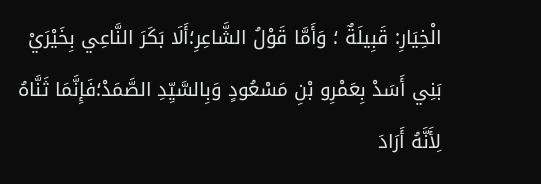الْخِيَارِ: قَبِيلَةٌ ؛ وَأَمَّا قَوْلُ الشَّاعِرِ؛أَلَا بَكَرَ النَّاعِي بِخَيْرَيْ بَنِي أَسَدْ بِعَمْرِو بْنِ مَسْعُودٍ وَبِالسَّيِّدِ الصَّمَدْ؛فَإِنَّمَا ثَنَّاهُ لِأَنَّهُ أَرَادَ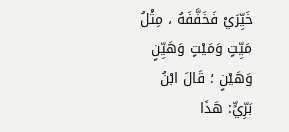خَيِّرَيْ فَخَفَّفَهُ ، مِثْلُ مَيِّتٍ وَمَيْتٍ وَهَيِّنٍ وَهَيْنٍ ؛ قَالَ ابْنُ بَرِّيٍّ: هَذَا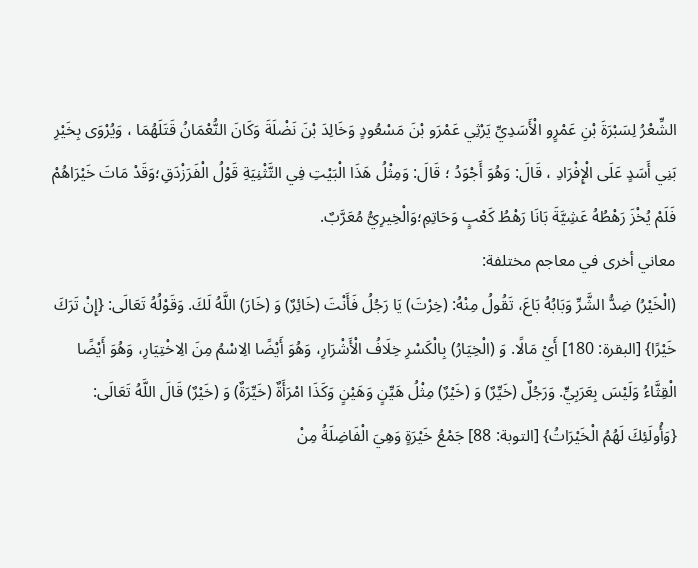الشِّعْرُ لِسَبْرَةَ بْنِ عَمْرٍو الْأَسَدِيِّ يَرْثِي عَمْرَو بْنَ مَسْعُودٍ وَخَالِدَ بْنَ نَضْلَةَ وَكَانَ النُّعْمَانُ قَتَلَهُمَا ، وَيُرْوَى بِخَيْرِ بَنِي أَسَدٍ عَلَى الْإِفْرَادِ ، قَالَ: وَهُوَ أَجْوَدُ ؛ قَالَ: وَمِثْلُ هَذَا الْبَيْتِ فِي التَّثْنِيَةِ قَوْلُ الْفَرَزْدَقِ؛وَقَدْ مَاتَ خَيْرَاهُمْ فَلَمْ يُخْزَ رَهْطُهُ عَشِيَّةَ بَانَا رَهْطُ كَعْبٍ وَحَاتِمِ؛وَالْخِيرِيُّ مُعَرَّبٌ.
معاني أخرى في معاجم مختلفة:
(الْخَيْرُ) ضِدُّ الشَّرِّ وَبَابُهُ بَاعَ، تَقُولُ مِنْهُ: (خِرْتَ) يَا رَجُلُ فَأَنْتَ (خَائِرٌ) وَ (خَارَ) اللَّهُ لَكَ. وَقَوْلُهُ تَعَالَى: {إِنْ تَرَكَ خَيْرًا} [البقرة: 180] أَيْ مَالًا. وَ (الْخِيَارُ) بِالْكَسْرِ خِلَافُ الْأَشْرَارِ، وَهُوَ أَيْضًا الِاسْمُ مِنَ الِاخْتِيَارِ، وَهُوَ أَيْضًا الْقِثَّاءُ وَلَيْسَ بِعَرَبِيٍّ. وَرَجُلٌ (خَيِّرٌ) وَ (خَيْرٌ) مِثْلُ هَيِّنٍ وَهَيْنٍ وَكَذَا امْرَأَةٌ (خَيِّرَةٌ) وَ (خَيْرٌ) قَالَ اللَّهُ تَعَالَى: {وَأُولَئِكَ لَهُمُ الْخَيْرَاتُ} [التوبة: 88] جَمْعُ خَيْرَةٍ وَهِيَ الْفَاضِلَةُ مِنْ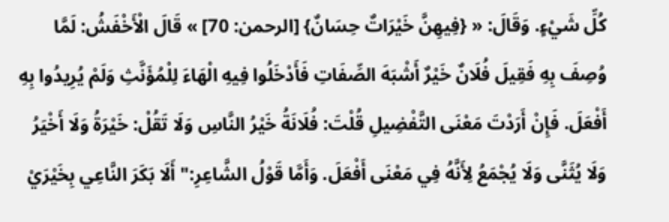كُلِّ شَيْءٍ. وَقَالَ: « {فِيهِنَّ خَيْرَاتٌ حِسَانٌ} [الرحمن: 70] » قَالَ الْأَخْفَشُ: لَمَّا وُصِفَ بِهِ فَقِيلَ فُلَانٌ خَيْرٌ أَشْبَهَ الصِّفَاتِ فَأَدْخَلُوا فِيهِ الْهَاءَ لِلْمُؤَنَّثِ وَلَمْ يُرِيدُوا بِهِ أَفْعَلَ. فَإِنْ أَرَدْتَ مَعْنَى التَّفْضِيلِ قُلْتَ: فُلَانَةُ خَيْرُ النَّاسِ وَلَا تَقُلْ: خَيْرَةُ وَلَا أَخْيَرُ وَلَا يُثَنَّى وَلَا يُجْمَعُ لِأَنَّهُ فِي مَعْنَى أَفْعَلَ. وَأَمَّا قَوْلُ الشَّاعِرِ:" أَلَا بَكَرَ النَّاعِي بِخَيْرَيْ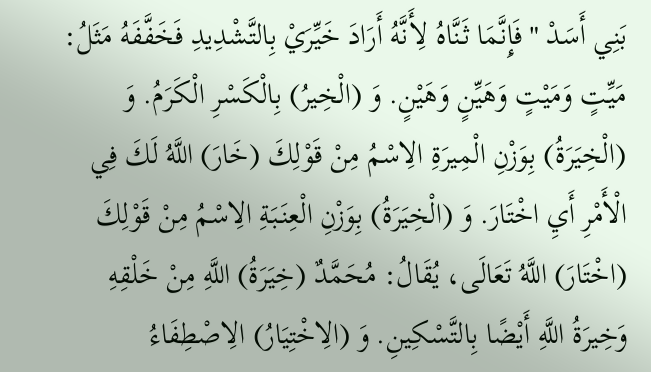بَنِي أَسَدْ "فَإِنَّمَا ثَنَّاهُ لِأَنَّهُ أَرَادَ خَيِّرَيْ بِالتَّشْدِيدِ فَخَفَّفَهُ مَثَلُ: مَيِّتٍ وَمَيْتٍ وَهَيِّنٍ وَهَيْنٍ. وَ (الْخِيرُ) بِالْكَسْرِ الْكَرَمُ. وَ (الْخِيَرَةُ) بِوَزْنِ الْمِيرَةِ الِاسْمُ مِنْ قَوْلِكَ (خَارَ) اللَّهُ لَكَ فِي الْأَمْرِ أَيِ اخْتَارَ. وَ (الْخِيَرَةُ) بِوَزْنِ الْعِنَبَةِ الِاسْمُ مِنْ قَوْلِكَ (اخْتَارَ) اللَّهُ تَعَالَى، يُقَالُ: مُحَمَّدٌ (خِيَرَةُ) اللَّهِ مِنْ خَلْقِهِ وَخِيرَةُ اللَّهِ أَيْضًا بِالتَّسْكِينِ. وَ (الِاخْتِيَارُ) الِاصْطِفَاءُ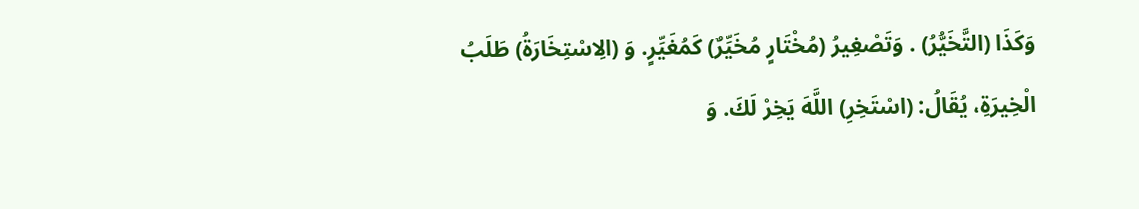وَكَذَا (التَّخَيُّرُ) . وَتَصْغِيرُ (مُخْتَارٍ مُخَيِّرٌ) كَمُغَيِّرٍ. وَ (الِاسْتِخَارَةُ) طَلَبُ الْخِيرَةِ، يُقَالُ: (اسْتَخِرِ) اللَّهَ يَخِرْ لَكَ. وَ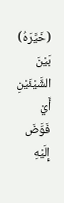(خَيَّرَهُ) بَيْنَ الشَّيْئَيْنِ أَيْ فَوَّضَ إِلَيْهِ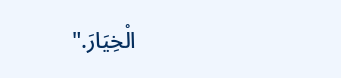الْخِيَارَ."